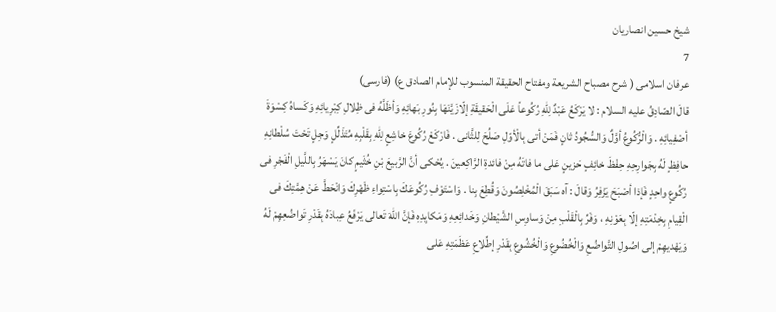شيخ حسين انصاريان
7
عرفان اسلامى ( شرح مصباح الشريعة ومفتاح الحقيقة المنسوب للإمام الصادق ع) (فارسى)
قالَ الصّادِقُ عليه السلام : لا يَرْكَعُ عَبْدٌ لِلّهِ رُكُوعاً عَلَى الْحَقيقَةِ إلّازَيَّنَهَا بِنُورِ بَهائِهِ وَأظَلَّهُ فى ظِلالِ كِبْرِيائِهِ وَكَساهُ كِسْوَةَ أصْفِيائِهِ . وَالْرُّكُوعُ أوَّلٌ وَالسُّجُودُ ثانٍ فَمَنْ أتى بِالْأوّلِ صَلُحَ لِلثَّانى . فَارْكَعْ رُكُوعَ خاشِعٍ لِلّهِ بِقَلْبِهِ مُتَذَلِّلٍ وَجِلٍ تَحْتَ سُلْطانِهِ حافِظٍ لَهُ بِجَوارِحِهِ حِفْظَ خائِفٍ حَزينٍ عَلى ما فاتَهُ مِنْ فائدةِ الرَّاكِعينَ . يُحْكى أنَّ الرَّبيعَ بْنِ خُثَيمٍ كانَ يَسْهَرُ بِاللَّيلِ الْفَجْرِ فى رُكُوعٍ واحِدٍ فَإذا أصْبَحَ يَزْفِرُ وَقالَ : آه سَبَقَ الْمُخْلِصُونَ وَقُطِعَ بِنا . وَاسْتَوْفِ رُكُوعَكَ بِاسْتِواءِ ظَهْرِكَ وَانْحَطَّ عَنْ هِمَّتِكَ فى الْقِيامِ بِخِدْمَتِهِ إلّا بِعَوْنِهِ ، وَفَرِّ بِالْقَلْبِ مِنْ وَساوِسِ الشَّيْطانِ وَخَدائِعِهِ وَمَكايِدِهِ فَإنَّ اللّهَ تَعالى يَرْفَعُ عِبادَهُ بِقَدْرِ تَواضُعِهِمْ لَهُ وَيَهْديهِمْ إلى اصُولِ التَّواضُعِ وَالْخُضُوعِ وَالْخُشُوعِ بِقَدْرِ إطِّلاعِ عَظَمَتِهِ عَلى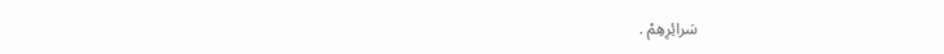سَرائِرِهِمْ .